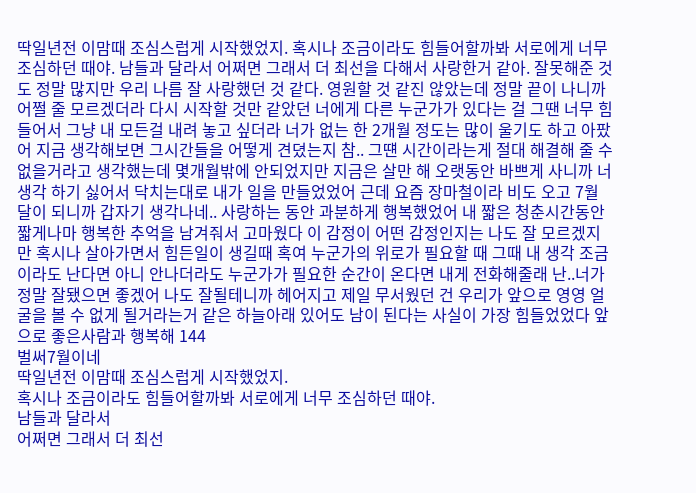딱일년전 이맘때 조심스럽게 시작했었지. 혹시나 조금이라도 힘들어할까봐 서로에게 너무 조심하던 때야. 남들과 달라서 어쩌면 그래서 더 최선을 다해서 사랑한거 같아. 잘못해준 것도 정말 많지만 우리 나름 잘 사랑했던 것 같다. 영원할 것 같진 않았는데 정말 끝이 나니까 어쩔 줄 모르겠더라 다시 시작할 것만 같았던 너에게 다른 누군가가 있다는 걸 그땐 너무 힘들어서 그냥 내 모든걸 내려 놓고 싶더라 너가 없는 한 2개월 정도는 많이 울기도 하고 아팠어 지금 생각해보면 그시간들을 어떻게 견뎠는지 참.. 그떈 시간이라는게 절대 해결해 줄 수 없을거라고 생각했는데 몇개월밖에 안되었지만 지금은 살만 해 오랫동안 바쁘게 사니까 너 생각 하기 싫어서 닥치는대로 내가 일을 만들었었어 근데 요즘 장마철이라 비도 오고 7월달이 되니까 갑자기 생각나네.. 사랑하는 동안 과분하게 행복했었어 내 짧은 청춘시간동안 짧게나마 행복한 추억을 남겨줘서 고마웠다 이 감정이 어떤 감정인지는 나도 잘 모르겠지만 혹시나 살아가면서 힘든일이 생길때 혹여 누군가의 위로가 필요할 때 그때 내 생각 조금이라도 난다면 아니 안나더라도 누군가가 필요한 순간이 온다면 내게 전화해줄래 난..너가 정말 잘됐으면 좋겠어 나도 잘될테니까 헤어지고 제일 무서웠던 건 우리가 앞으로 영영 얼굴을 볼 수 없게 될거라는거 같은 하늘아래 있어도 남이 된다는 사실이 가장 힘들었었다 앞으로 좋은사람과 행복해 144
벌써7월이네
딱일년전 이맘때 조심스럽게 시작했었지.
혹시나 조금이라도 힘들어할까봐 서로에게 너무 조심하던 때야.
남들과 달라서
어쩌면 그래서 더 최선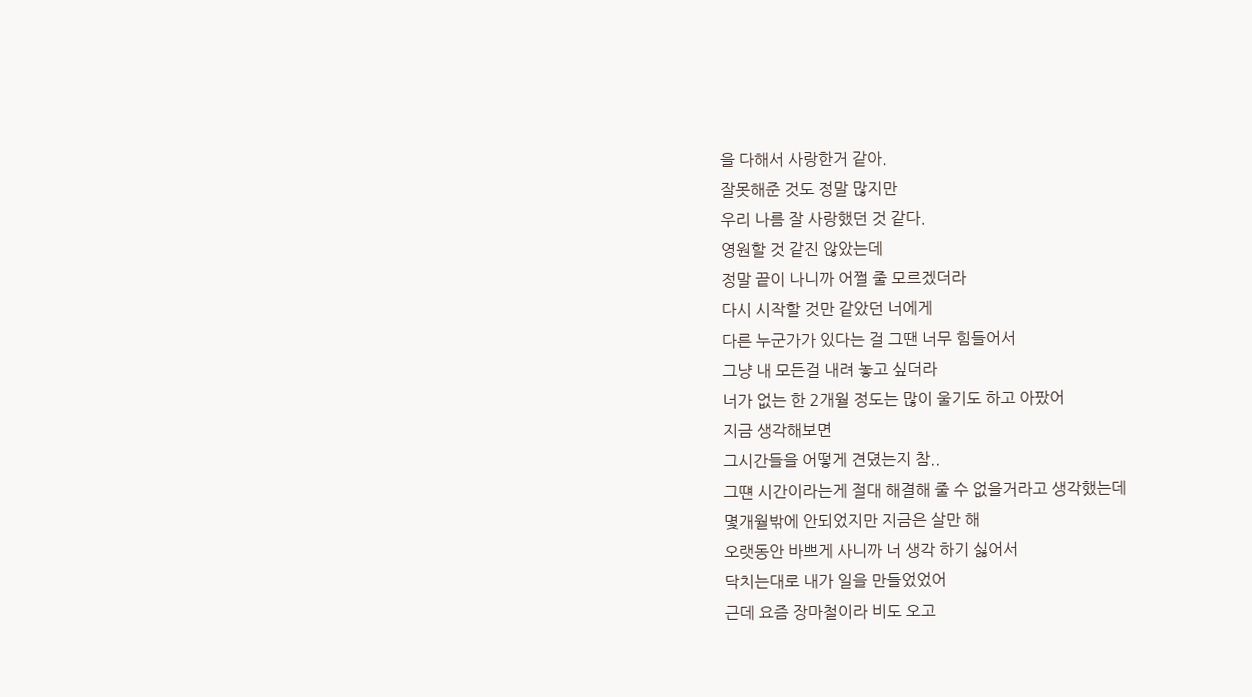을 다해서 사랑한거 같아.
잘못해준 것도 정말 많지만
우리 나름 잘 사랑했던 것 같다.
영원할 것 같진 않았는데
정말 끝이 나니까 어쩔 줄 모르겠더라
다시 시작할 것만 같았던 너에게
다른 누군가가 있다는 걸 그땐 너무 힘들어서
그냥 내 모든걸 내려 놓고 싶더라
너가 없는 한 2개월 정도는 많이 울기도 하고 아팠어
지금 생각해보면
그시간들을 어떻게 견뎠는지 참..
그떈 시간이라는게 절대 해결해 줄 수 없을거라고 생각했는데
몇개월밖에 안되었지만 지금은 살만 해
오랫동안 바쁘게 사니까 너 생각 하기 싫어서
닥치는대로 내가 일을 만들었었어
근데 요즘 장마철이라 비도 오고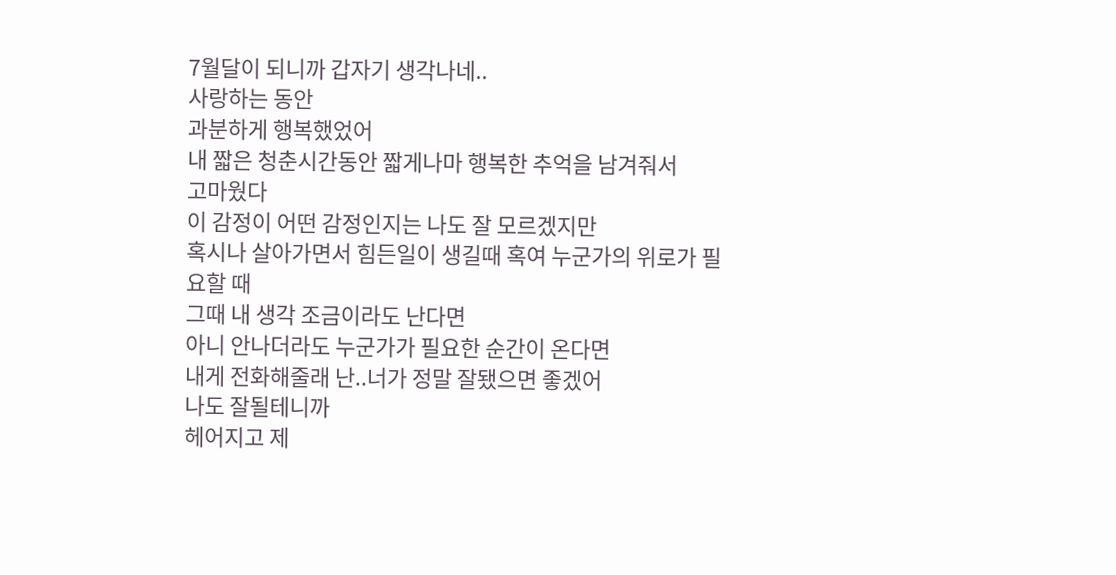7월달이 되니까 갑자기 생각나네..
사랑하는 동안
과분하게 행복했었어
내 짧은 청춘시간동안 짧게나마 행복한 추억을 남겨줘서
고마웠다
이 감정이 어떤 감정인지는 나도 잘 모르겠지만
혹시나 살아가면서 힘든일이 생길때 혹여 누군가의 위로가 필요할 때
그때 내 생각 조금이라도 난다면
아니 안나더라도 누군가가 필요한 순간이 온다면
내게 전화해줄래 난..너가 정말 잘됐으면 좋겠어
나도 잘될테니까
헤어지고 제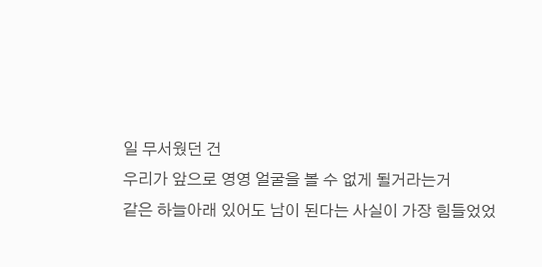일 무서웠던 건
우리가 앞으로 영영 얼굴을 볼 수 없게 될거라는거
같은 하늘아래 있어도 남이 된다는 사실이 가장 힘들었었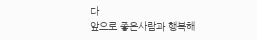다
앞으로 좋은사람과 행복해